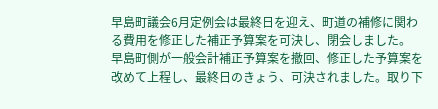早島町議会6月定例会は最終日を迎え、町道の補修に関わる費用を修正した補正予算案を可決し、閉会しました。
早島町側が一般会計補正予算案を撤回、修正した予算案を改めて上程し、最終日のきょう、可決されました。取り下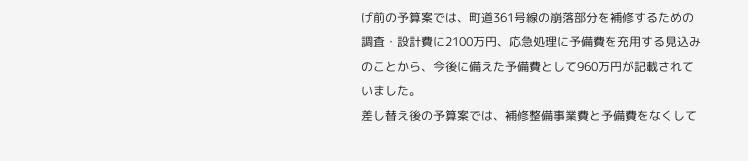げ前の予算案では、町道361号線の崩落部分を補修するための調査・設計費に2100万円、応急処理に予備費を充用する見込みのことから、今後に備えた予備費として960万円が記載されていました。
差し替え後の予算案では、補修整備事業費と予備費をなくして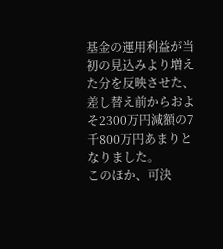基金の運用利益が当初の見込みより増えた分を反映させた、差し替え前からおよそ2300万円減額の7千800万円あまりとなりました。
このほか、可決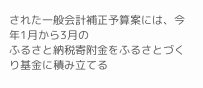された一般会計補正予算案には、今年1月から3月の
ふるさと納税寄附金をふるさとづくり基金に積み立てる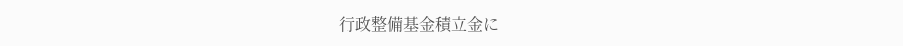行政整備基金積立金に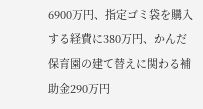6900万円、指定ゴミ袋を購入する経費に380万円、かんだ保育園の建て替えに関わる補助金290万円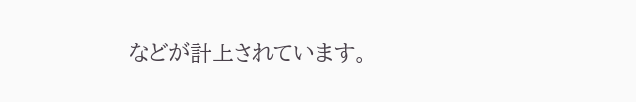などが計上されています。